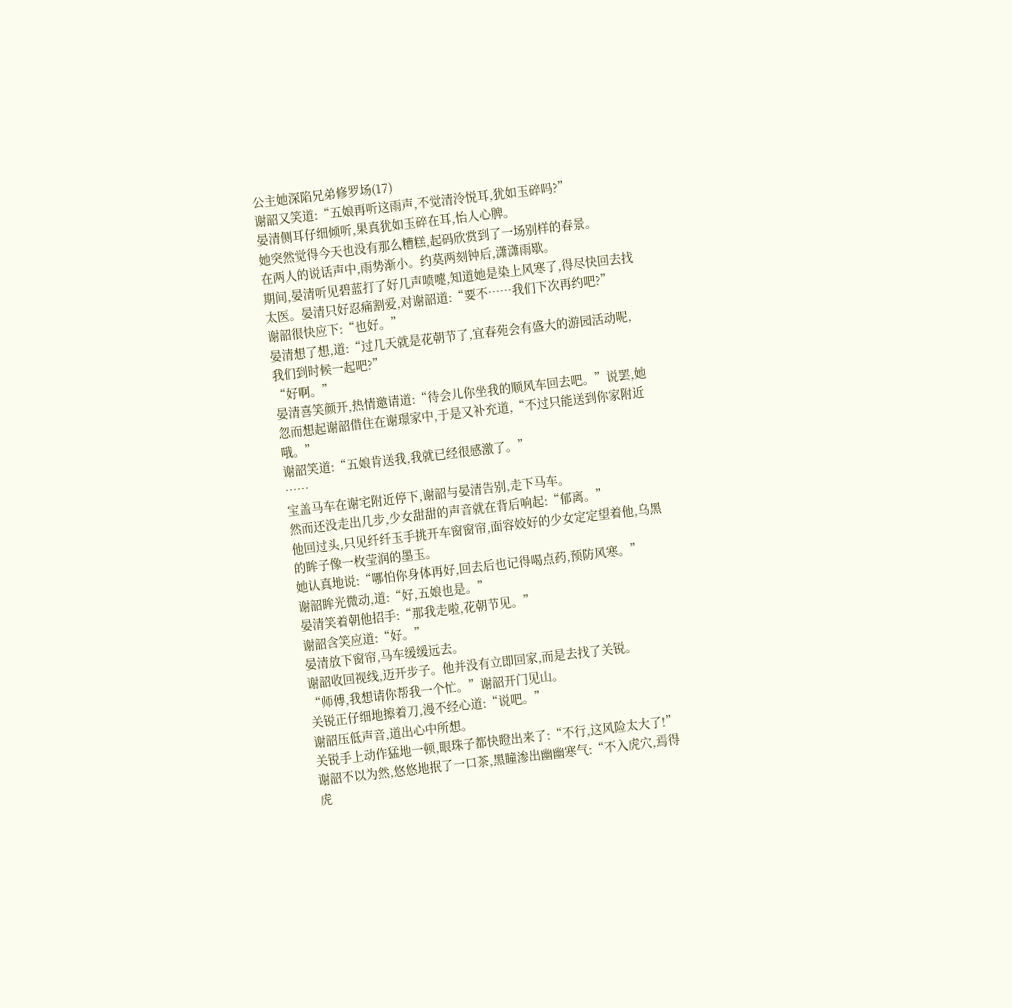公主她深陷兄弟修罗场(17)
谢韶又笑道:“五娘再听这雨声,不觉清泠悦耳,犹如玉碎吗?”
晏清侧耳仔细倾听,果真犹如玉碎在耳,怡人心脾。
她突然觉得今天也没有那么糟糕,起码欣赏到了一场别样的春景。
在两人的说话声中,雨势渐小。约莫两刻钟后,潇潇雨歇。
期间,晏清听见碧蓝打了好几声喷嚏,知道她是染上风寒了,得尽快回去找太医。晏清只好忍痛割爱,对谢韶道:“要不……我们下次再约吧?”
谢韶很快应下:“也好。”
晏清想了想,道:“过几天就是花朝节了,宜春苑会有盛大的游园活动呢,我们到时候一起吧?”
“好啊。”
晏清喜笑颜开,热情邀请道:“待会儿你坐我的顺风车回去吧。”说罢,她忽而想起谢韶借住在谢璟家中,于是又补充道,“不过只能送到你家附近哦。”
谢韶笑道:“五娘肯送我,我就已经很感激了。”
……
宝盖马车在谢宅附近停下,谢韶与晏清告别,走下马车。
然而还没走出几步,少女甜甜的声音就在背后响起:“郁离。”
他回过头,只见纤纤玉手挑开车窗窗帘,面容姣好的少女定定望着他,乌黑的眸子像一枚莹润的墨玉。
她认真地说:“哪怕你身体再好,回去后也记得喝点药,预防风寒。”
谢韶眸光微动,道:“好,五娘也是。”
晏清笑着朝他招手:“那我走啦,花朝节见。”
谢韶含笑应道:“好。”
晏清放下窗帘,马车缓缓远去。
谢韶收回视线,迈开步子。他并没有立即回家,而是去找了关锐。
“师傅,我想请你帮我一个忙。”谢韶开门见山。
关锐正仔细地擦着刀,漫不经心道:“说吧。”
谢韶压低声音,道出心中所想。
关锐手上动作猛地一顿,眼珠子都快瞪出来了:“不行,这风险太大了!”
谢韶不以为然,悠悠地抿了一口茶,黑瞳渗出幽幽寒气:“不入虎穴,焉得虎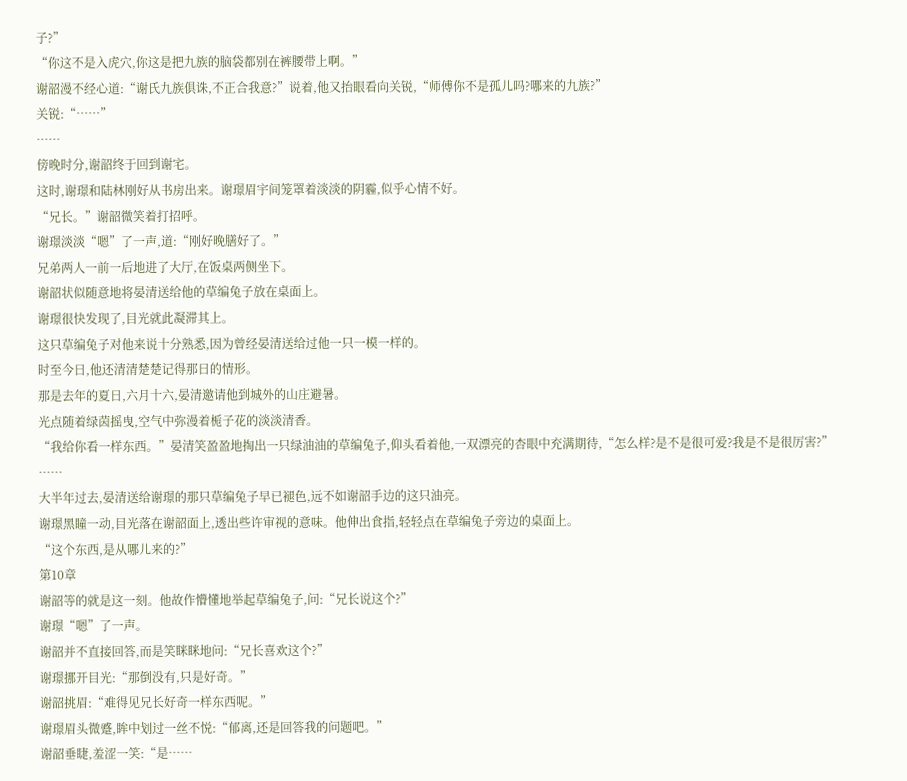子?”
“你这不是入虎穴,你这是把九族的脑袋都别在裤腰带上啊。”
谢韶漫不经心道:“谢氏九族俱诛,不正合我意?”说着,他又抬眼看向关锐,“师傅你不是孤儿吗?哪来的九族?”
关锐:“……”
……
傍晚时分,谢韶终于回到谢宅。
这时,谢璟和陆林刚好从书房出来。谢璟眉宇间笼罩着淡淡的阴霾,似乎心情不好。
“兄长。”谢韶微笑着打招呼。
谢璟淡淡“嗯”了一声,道:“刚好晚膳好了。”
兄弟两人一前一后地进了大厅,在饭桌两侧坐下。
谢韶状似随意地将晏清送给他的草编兔子放在桌面上。
谢璟很快发现了,目光就此凝滞其上。
这只草编兔子对他来说十分熟悉,因为曾经晏清送给过他一只一模一样的。
时至今日,他还清清楚楚记得那日的情形。
那是去年的夏日,六月十六,晏清邀请他到城外的山庄避暑。
光点随着绿茵摇曳,空气中弥漫着栀子花的淡淡清香。
“我给你看一样东西。”晏清笑盈盈地掏出一只绿油油的草编兔子,仰头看着他,一双漂亮的杏眼中充满期待,“怎么样?是不是很可爱?我是不是很厉害?”
……
大半年过去,晏清送给谢璟的那只草编兔子早已褪色,远不如谢韶手边的这只油亮。
谢璟黑瞳一动,目光落在谢韶面上,透出些许审视的意味。他伸出食指,轻轻点在草编兔子旁边的桌面上。
“这个东西,是从哪儿来的?”
第10章
谢韶等的就是这一刻。他故作懵懂地举起草编兔子,问:“兄长说这个?”
谢璟“嗯”了一声。
谢韶并不直接回答,而是笑眯眯地问:“兄长喜欢这个?”
谢璟挪开目光:“那倒没有,只是好奇。”
谢韶挑眉:“难得见兄长好奇一样东西呢。”
谢璟眉头微蹙,眸中划过一丝不悦:“郁离,还是回答我的问题吧。”
谢韶垂睫,羞涩一笑:“是……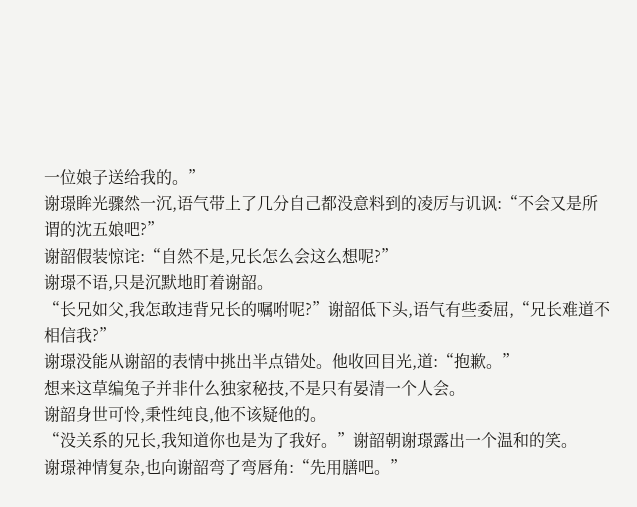一位娘子送给我的。”
谢璟眸光骤然一沉,语气带上了几分自己都没意料到的凌厉与讥讽:“不会又是所谓的沈五娘吧?”
谢韶假装惊诧:“自然不是,兄长怎么会这么想呢?”
谢璟不语,只是沉默地盯着谢韶。
“长兄如父,我怎敢违背兄长的嘱咐呢?”谢韶低下头,语气有些委屈,“兄长难道不相信我?”
谢璟没能从谢韶的表情中挑出半点错处。他收回目光,道:“抱歉。”
想来这草编兔子并非什么独家秘技,不是只有晏清一个人会。
谢韶身世可怜,秉性纯良,他不该疑他的。
“没关系的兄长,我知道你也是为了我好。”谢韶朝谢璟露出一个温和的笑。
谢璟神情复杂,也向谢韶弯了弯唇角:“先用膳吧。”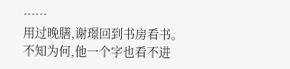……
用过晚膳,谢璟回到书房看书。
不知为何,他一个字也看不进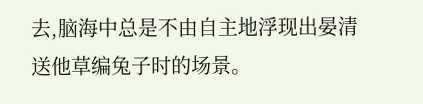去,脑海中总是不由自主地浮现出晏清送他草编兔子时的场景。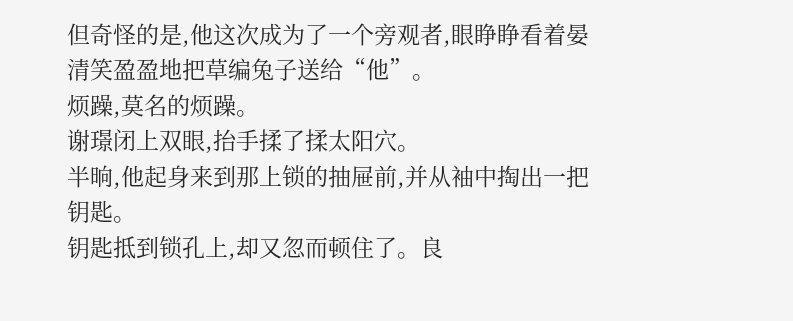但奇怪的是,他这次成为了一个旁观者,眼睁睁看着晏清笑盈盈地把草编兔子送给“他”。
烦躁,莫名的烦躁。
谢璟闭上双眼,抬手揉了揉太阳穴。
半晌,他起身来到那上锁的抽屉前,并从袖中掏出一把钥匙。
钥匙抵到锁孔上,却又忽而顿住了。良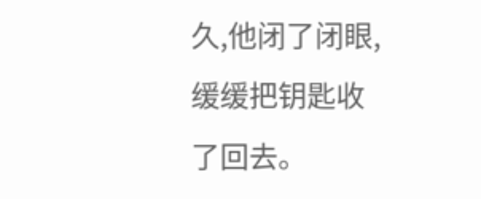久,他闭了闭眼,缓缓把钥匙收了回去。